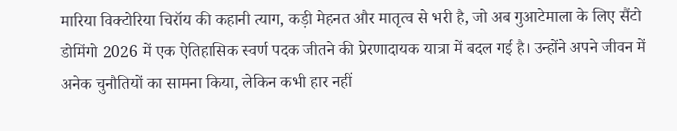मारिया विक्टोरिया चिरॉय की कहानी त्याग, कड़ी मेहनत और मातृत्व से भरी है, जो अब गुआटेमाला के लिए सैंटो डोमिंगो 2026 में एक ऐतिहासिक स्वर्ण पदक जीतने की प्रेरणादायक यात्रा में बदल गई है। उन्होंने अपने जीवन में अनेक चुनौतियों का सामना किया, लेकिन कभी हार नहीं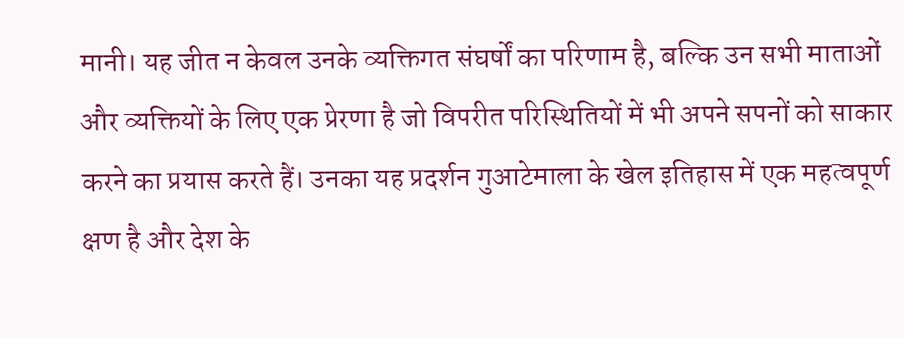मानी। यह जीत न केवल उनके व्यक्तिगत संघर्षों का परिणाम है, बल्कि उन सभी माताओं और व्यक्तियों के लिए एक प्रेरणा है जो विपरीत परिस्थितियों में भी अपने सपनों को साकार करने का प्रयास करते हैं। उनका यह प्रदर्शन गुआटेमाला के खेल इतिहास में एक महत्वपूर्ण क्षण है और देश के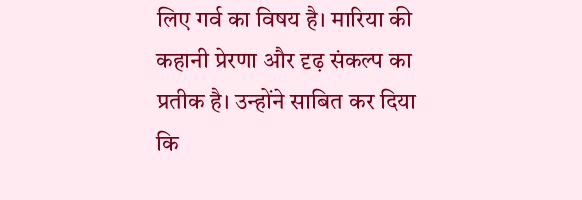लिए गर्व का विषय है। मारिया की कहानी प्रेरणा और दृढ़ संकल्प का प्रतीक है। उन्होंने साबित कर दिया कि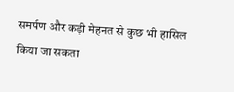समर्पण और कड़ी मेहनत से कुछ भी हासिल किया जा सकता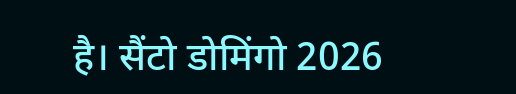है। सैंटो डोमिंगो 2026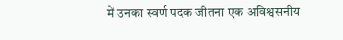में उनका स्वर्ण पदक जीतना एक अविश्वसनीय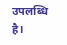उपलब्धि है।